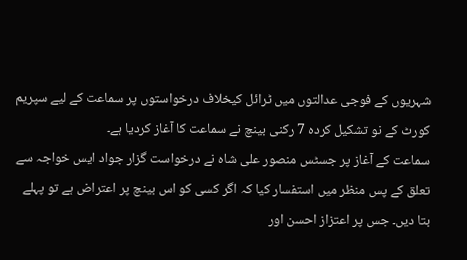شہریوں کے فوجی عدالتوں میں ٹرائل کیخلاف درخواستوں پر سماعت کے لیے سپریم کورٹ کے نو تشکیل کردہ 7 رکنی بینچ نے سماعت کا آغاز کردیا ہے۔
سماعت کے آغاز پر جسٹس منصور علی شاہ نے درخواست گزار جواد ایس خواجہ سے تعلق کے پس منظر میں استفسار کیا کہ اگر کسی کو اس بینچ پر اعتراض ہے تو پہلے بتا دیں۔ جس پر اعتزاز احسن اور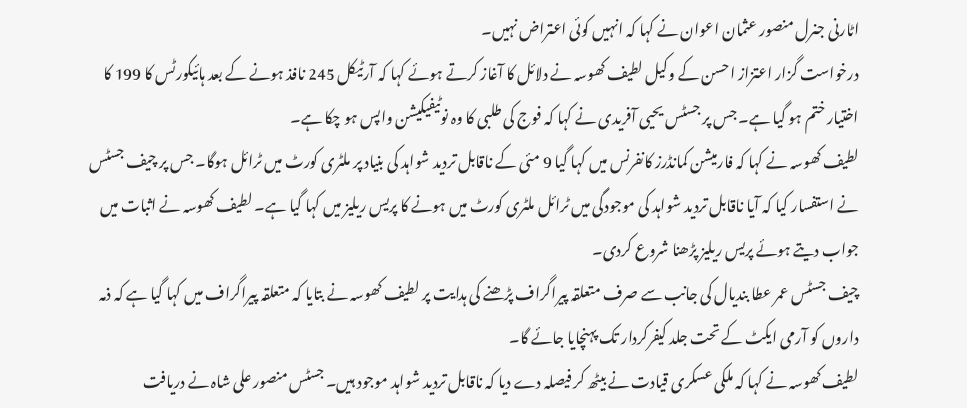اٹارنی جنرل منصور عثمان اعوان نے کہا کہ انہیں کوئی اعتراض نہیں۔
درخواست گزار اعتزاز احسن کے وکیل لطیف کھوسہ نے دلائل کا آغاز کرتے ہوئے کہا کہ آرٹیکل 245 نافذ ہونے کے بعد ہائیکورٹس کا 199 کا اختیار ختم ہو گیا ہے۔ جس پر جسٹس یحیی آفریدی نے کہا کہ فوج کی طلبی کا وہ نوٹیفیکیشن واپس ہو چکا ہے۔
لطیف کھوسہ نے کہا کہ فارمیشن کمانڈرز کانفرنس میں کہا گیا 9 مئی کے ناقابل تردید شواہد کی بنیاد پر ملٹری کورٹ میں ٹرائل ہوگا۔ جس پر چیف جسٹس نے استفسار کیا کہ آیا ناقابل تردید شواہد کی موجودگی میں ٹرائل ملٹری کورٹ میں ہونے کا پریس ریلیز میں کہا گیا ہے۔ لطیف کھوسہ نے اثبات میں جواب دیتے ہوئے پریس ریلیز پڑھنا شروع کردی۔
چیف جسٹس عمر عطا بندیال کی جانب سے صرف متعلقہ پیراگراف پڑھنے کی ہدایت پر لطیف کھوسہ نے بتایا کہ متعلقہ پیراگراف میں کہا گیا ہے کہ ذمہ داروں کو آرمی ایکٹ کے تحت جلد کیفرکردار تک پہنچایا جائے گا۔
لطیف کھوسہ نے کہا کہ ملکی عسکری قیادت نے بیٹھ کر فیصلہ دے دیا کہ ناقابل تردید شواہد موجود ہیں۔ جسٹس منصور علی شاہ نے دریافت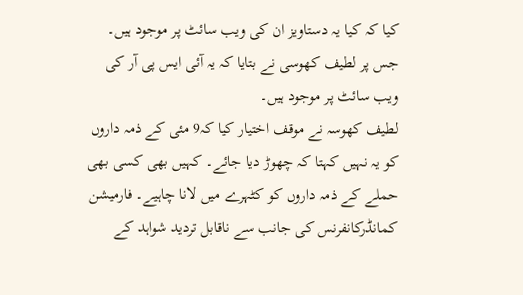کیا کہ کیا یہ دستاویز ان کی ویب سائٹ پر موجود ہیں۔ جس پر لطیف کھوسی نے بتایا کہ یہ آئی ایس پی آر کی ویب سائٹ پر موجود ہیں۔
لطیف کھوسہ نے موقف اختیار کیا کہ9 مئی کے ذمہ داروں کو یہ نہیں کہتا کہ چھوڑ دیا جائے۔ کہیں بھی کسی بھی حملے کے ذمہ داروں کو کٹہرے میں لانا چاہیے۔ فارمیشن کمانڈرکانفرنس کی جانب سے ناقابل تردید شواہد کے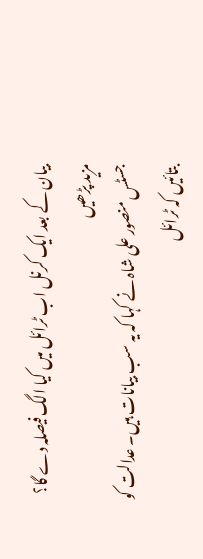بیان کے بعد ایک کرنل اب ٹرائل میں کیا الگ فیصلہ دے گا؟
مزید پڑھیں
جسٹس منصور علی شاہ نے کہا کہ یہ سب بیانات ہیں۔ عدالت کو بتائیں کہ ٹرائل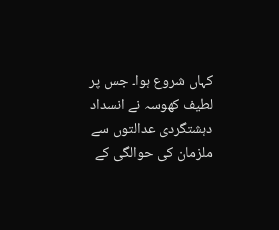کہاں شروع ہوا۔ جس پر لطیف کھوسہ نے انسداد دہشتگردی عدالتوں سے ملزمان کی حوالگی کے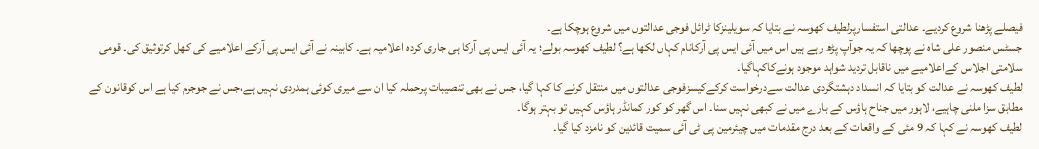فیصلے پڑھنا شروع کردیے۔ عدالتی استفسارپرلطیف کھوسہ نے بتایا کہ سویلینزکا ٹرائل فوجی عدالتوں میں شروع ہوچکا ہے۔
جسٹس منصور علی شاہ نے پوچھا کہ یہ جوآپ پڑھ رہے ہیں اس میں آئی ایس پی آرکانام کہاں لکھا ہے؟ لطیف کھوسہ بولے؛ یہ آئی ایس پی آرکا ہی جاری کردہ اعلامیہ ہے۔ کابینہ نے آئی ایس پی آرکے اعلامیے کی کھل کرتوثیق کی۔ قومی سلامتی اجلاس کےاعلامیے میں ناقابل تردید شواہد موجود ہونےکاکہاگیا۔
لطیف کھوسہ نے عدالت کو بتایا کہ انسداد دہشتگردی عدالت سےدرخواست کرکےکیسزفوجی عدالتوں میں منتقل کرنے کا کہا گیا، جس نے بھی تنصیبات پرحملہ کیا ان سے میری کوئی ہمدردی نہیں ہے،جس نے جوجرم کیا ہے اس کوقانون کے مطابق سزا ملنی چاہیے، لاہور میں جناح ہاؤس کے بارے میں نے کبھی نہیں سنا۔ اس گھر کو کور کمانڈر ہاؤس کہیں تو بہتر ہوگا۔
لطیف کھوسہ نے کہا کہ 9 مئی کے واقعات کے بعد درج مقدمات میں چیئرمین پی ٹی آئی سمیت قائدین کو نامزد کیا گیا۔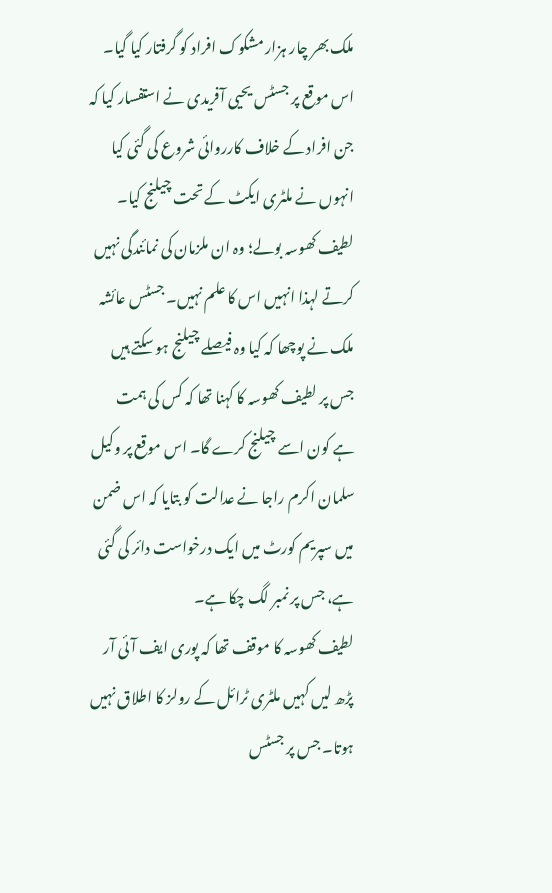ملک بھر چار ہزار مشکوک افراد کو گرفتار کیا گیا۔ اس موقع پر جسٹس یحیی آفریدی نے استفسار کیا کہ جن افراد کے خلاف کارروائی شروع کی گئی کیا انہوں نے ملٹری ایکٹ کے تحت چیلنج کیا۔
لطیف کھوسہ بولے؛ وہ ان ملزمان کی نمائندگی نہیں کرتے لہذا انہیں اس کا علم نہیں۔ جسٹس عائشہ ملک نے پوچھا کہ کیا وہ فیصلے چیلنج ہو سکتے ہیں جس پر لطیف کھوسہ کا کہنا تھا کہ کس کی ہمت ہے کون اسے چیلنج کرے گا۔ اس موقع پر وکیل سلمان اکرم راجا نے عدالت کو بتایا کہ اس ضمن میں سپریم کورٹ میں ایک درخواست دائر کی گئی ہے، جس پر نمبر لگ چکا ہے۔
لطیف کھوسہ کا موقف تھا کہ پوری ایف آئی آر پڑھ لیں کہیں ملٹری ٹرائل کے رولز کا اطلاق نہیں ہوتا۔ جس پر جسٹس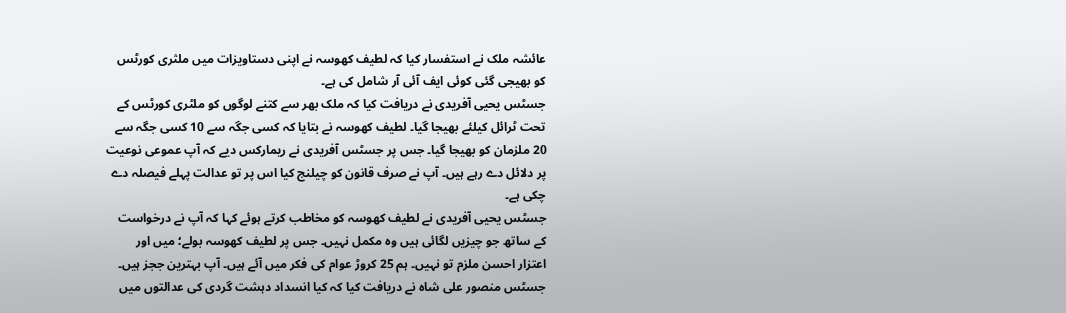عائشہ ملک نے استفسار کیا کہ لطیف کھوسہ نے اپنی دستاویزات میں ملثری کورٹس کو بھیجی گئی کوئی ایف آئی آر شامل کی ہے۔
جسٹس یحیی آفریدی نے دریافت کیا کہ ملک بھر سے کتنے لوگوں کو ملٹری کورٹس کے تحت ٹرائل کیلئے بھیجا گیا۔ لطیف کھوسہ نے بتایا کہ کسی جگہ سے 10 کسی جگہ سے 20 ملزمان کو بھیجا گیا۔ جس پر جسٹس آفریدی نے ریمارکس دیے کہ آپ عموعی نوعیت پر دلائل دے رہے ہیں۔ آپ نے صرف قانون کو چیلنج کیا اس پر تو عدالت پہلے فیصلہ دے چکی ہے۔
جسٹس یحیی آفریدی نے لطیف کھوسہ کو مخاطب کرتے ہوئے کہا کہ آپ نے درخواست کے ساتھ جو چیزیں لگائی ہیں وہ مکمل نہیں۔ جس پر لطیف کھوسہ بولے؛ میں اور اعتزار احسن ملزم تو نہیں۔ ہم 25 کروڑ عوام کی فکر میں آئے ہیں۔ آپ بہترین ججز ہیں۔
جسٹس منصور علی شاہ نے دریافت کیا کہ کیا انسداد دہشت گردی کی عدالتوں میں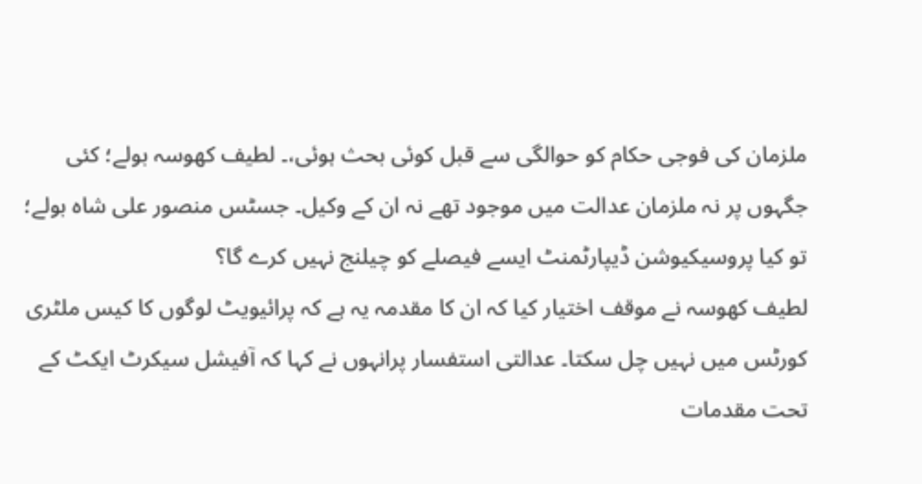ملزمان کی فوجی حکام کو حوالگی سے قبل کوئی بحث ہوئی،۔ لطیف کھوسہ بولے؛ کئی جگہوں پر نہ ملزمان عدالت میں موجود تھے نہ ان کے وکیل۔ جسٹس منصور علی شاہ بولے؛ تو کیا پروسیکیوشن ڈیپارٹمنٹ ایسے فیصلے کو چیلنج نہیں کرے گا؟
لطیف کھوسہ نے موقف اختیار کیا کہ ان کا مقدمہ یہ ہے کہ پرائیویٹ لوگوں کا کیس ملٹری کورٹس میں نہیں چل سکتا۔ عدالتی استفسار پرانہوں نے کہا کہ آفیشل سیکرٹ ایکٹ کے تحت مقدمات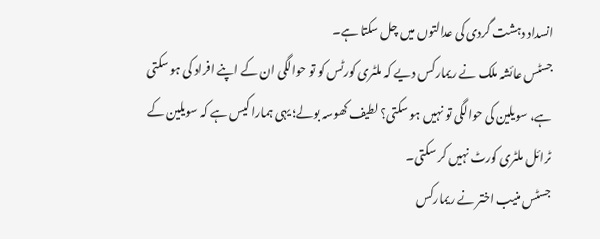انسداد دہشت گردی کی عدالتوں میں چل سکتا ہے۔
جسٹس عائشہ ملک نے ریمارکس دیے کہ ملٹری کورٹس کو تو حوالگی ان کے اپنے افراد کی ہو سکتی ہے، سویلین کی حوالگی تو نہیں ہو سکتی؟ لطیف کھوسہ بولے؛ یہی ہمارا کیس ہے کہ سویلین کے ٹرائل ملٹری کورٹ نہیں کر سکتی۔
جسٹس منیب اختر نے ریمارکس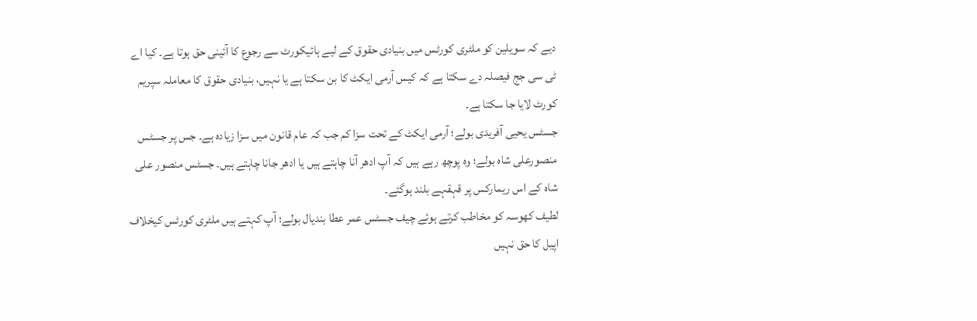دیے کہ سویلین کو ملٹری کورٹس میں بنیادی حقوق کے لیے ہائیکورٹ سے رجوع کا آئینی حق ہوتا ہے۔ کیا اے ٹی سی جج فیصلہ دے سکتا ہے کہ کیس آرمی ایکٹ کا بن سکتا ہے یا نہیں، بنیادی حقوق کا معاملہ سپریم کورٹ لایا جا سکتا ہے۔
جسٹس یحیی آفریدی بولے؛ آرمی ایکٹ کے تحت سزا کم جب کہ عام قانون میں سزا زیادہ ہے۔ جس پر جسٹس منصورعلی شاہ بولے؛ وہ پوچھ رہے ہیں کہ آپ ادھر آنا چاہتے ہیں یا ادھر جانا چاہتے ہیں۔ جسٹس منصور علی شاہ کے اس ریمارکس پر قہقہے بلند ہوگئے۔
لطیف کھوسہ کو مخاطب کرتے ہوئے چیف جسٹس عمر عطا بندیال بولے؛ آپ کہتے ہیں ملٹری کورٹس کیخلاف اپیل کا حق نہیں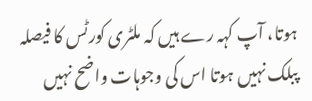ہوتا، آپ کہہ رے ہیں کہ ملٹری کورٹس کا فیصلہ پبلک نہیں ہوتا اس کی وجوہات واضح نہیں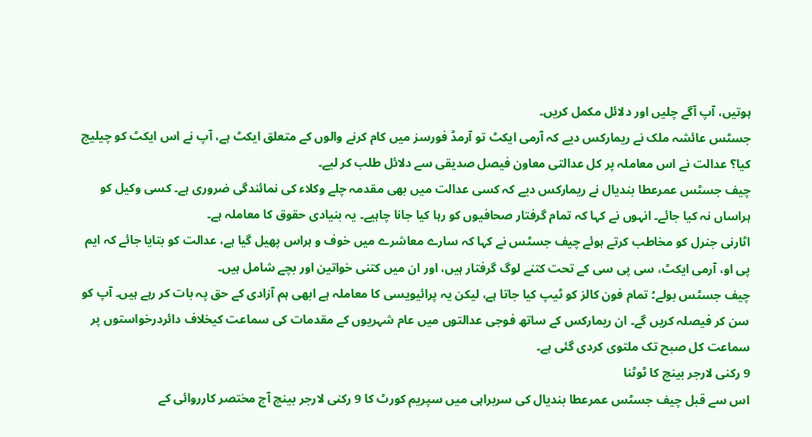ہوتیں، آپ آگے چلیں اور دلائل مکمل کریں۔
جسٹس عائشہ ملک نے ریمارکس دیے کہ آرمی ایکٹ تو آرمڈ فورسز میں کام کرنے والوں کے متعلق ایکٹ ہے، آپ نے اس ایکٹ کو چیلیج کیا؟ عدالت نے اس معاملہ پر کل عدالتی معاون فیصل صدیقی سے دلائل طلب کر لیے۔
چیف جسٹس عمرعطا بندیال نے ریمارکس دیے کہ کسی عدالت میں بھی مقدمہ چلے وکلاء کی نمائندگی ضروری ہے۔ کسی وکیل کو ہراساں نہ کیا جائے۔ انہوں نے کہا کہ تمام گرفتار صحافیوں کو رہا کیا جانا چاہیے۔ یہ بنیادی حقوق کا معاملہ ہے۔
اٹارنی جنرل کو مخاطب کرتے ہوئے چیف جسٹس نے کہا کہ سارے معاشرے میں خوف و ہراس پھیل گیا ہے، عدالت کو بتایا جائے کہ ایم پی او، آرمی ایکٹ، سی پی سی کے تحت کتنے لوگ گرفتار ہیں، اور ان میں کتنی خواتین اور بچے شامل ہیں۔
چیف جسٹس بولے؛ تمام فون کالز کو ٹیپ کیا جاتا ہے، لیکن یہ پرائیویسی کا معاملہ ہے ابھی ہم آزادی کے حق پہ بات کر رہے ہیں۔ آپ کو سن کر فیصلہ کریں گے۔ ان ریمارکس کے ساتھ فوجی عدالتوں میں عام شہریوں کے مقدمات کی سماعت کیخلاف دائردرخواستوں پر سماعت کل صبح تک ملتوی کردی گئی ہے۔
9 رکنی لارجر بینچ کا ٹوٹنا
اس سے قبل چیف جسٹس عمرعطا بندیال کی سربراہی میں سپریم کورٹ کا 9 رکنی لارجر بینچ آج مختصر کارروائی کے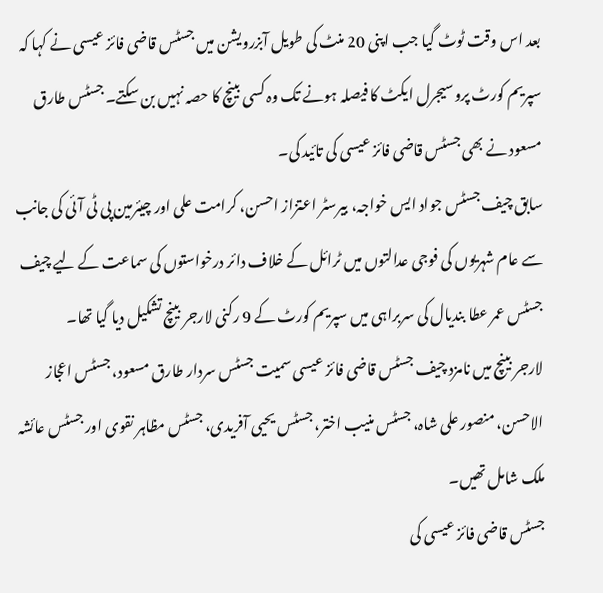بعد اس وقت ٹوٹ گیا جب اپنی 20 منٹ کی طویل آبزرویشن میں جسٹس قاضی فائز عیسی نے کہا کہ سپریم کورٹ پروسیجرل ایکٹ کا فیصلہ ہونے تک وہ کسی بینچ کا حصہ نہیں بن سکتے۔ جسٹس طارق مسعود نے بھی جسٹس قاضی فائز عیسی کی تائید کی۔
سابق چیف جسٹس جواد ایس خواجہ، بیرسٹر اعتزاز احسن، کرامت علی اور چیئرمین پی ٹی آئی کی جانب سے عام شہریوں کی فوجی عدالتوں میں ٹرائل کے خلاف دائر درخواستوں کی سماعت کے لیے چیف جسٹس عمر عطا بندیال کی سربراہی میں سپریم کورٹ کے 9 رکنی لارجر بینچ تشکیل دیا گیا تھا۔
لارجر بینچ میں نامزد چیف جسٹس قاضی فائز عیسی سمیت جسٹس سردار طارق مسعود، جسٹس اعجاز الاحسن، منصور علی شاہ، جسٹس منیب اختر، جسٹس یحیی آفریدی، جسٹس مظاہر نقوی اور جسٹس عائشہ ملک شامل تھیں۔
جسٹس قاضی فائز عیسی کی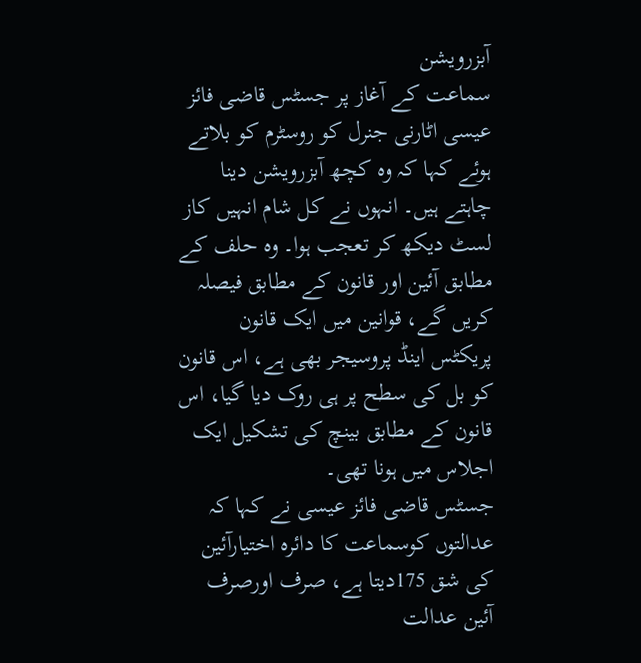آبزرویشن
سماعت کے آغاز پر جسٹس قاضی فائز عیسی اٹارنی جنرل کو روسٹرم کو بلاتے ہوئے کہا کہ وہ کچھ آبزرویشن دینا چاہتے ہیں۔ انہوں نے کل شام انہیں کاز لسٹ دیکھ کر تعجب ہوا۔ وہ حلف کے مطابق آئین اور قانون کے مطابق فیصلہ کریں گے، قوانین میں ایک قانون پریکٹس اینڈ پروسیجر بھی ہے، اس قانون کو بل کی سطح پر ہی روک دیا گیا، اس قانون کے مطابق بینچ کی تشکیل ایک اجلاس میں ہونا تھی۔
جسٹس قاضی فائز عیسی نے کہا کہ عدالتوں کوسماعت کا دائرہ اختیارآئین کی شق 175دیتا ہے، صرف اورصرف آئین عدالت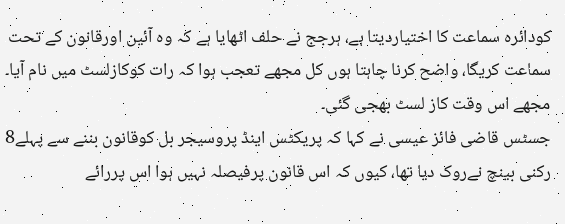کودائرہ سماعت کا اختیاردیتا ہے، ہرجج نے حلف اٹھایا ہے کہ وہ آئین اورقانون کے تحت سماعت کریگا، واضح کرنا چاہتا ہوں کل مجھے تعجب ہوا کہ رات کوکازلسٹ میں نام آیا۔ مجھے اس وقت کاز لسٹ بھجی گئی۔
جسٹس قاضی فائز عیسی نے کہا کہ پریکٹس اینڈ پروسیجر بل کوقانون بننے سے پہلے8 رکنی بینچ نےروک دیا تھا، کیوں کہ اس قانون پرفیصلہ نہیں ہوا اس پررائے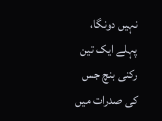نہیں دونگا، پہلے ایک تین رکنی بنچ جس کی صدرات میں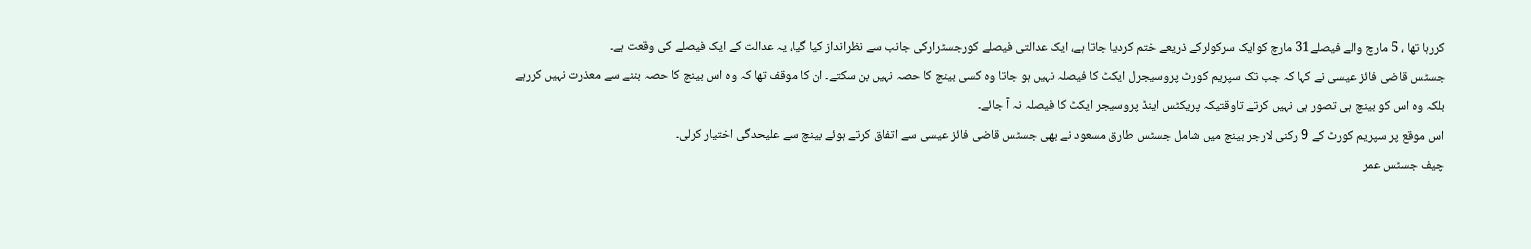کررہا تھا ، 5 مارچ والے فیصلے31 مارچ کوایک سرکولرکے ذریعے ختم کردیا جاتا ہے، ایک عدالتی فیصلے کورجسٹرارکی جانب سے نظرانداز کیا گیا، یہ عدالت کے ایک فیصلے کی وقعت ہے۔
جسٹس قاضی فائز عیسی نے کہا کہ جب تک سپریم کورٹ پروسیجرل ایکٹ کا فیصلہ نہیں ہو جاتا وہ کسی بینچ کا حصہ نہیں بن سکتے۔ ان کا موقف تھا کہ وہ اس بینچ کا حصہ بننے سے معذرت نہیں کررہے بلکہ وہ اس کو بینچ ہی تصور ہی نہیں کرتے تاوقتیکہ پریکٹس اینڈ پروسیجر ایکٹ کا فیصلہ نہ آ جائے۔
اس موقع پر سپریم کورٹ کے 9 رکنی لارجر بینچ میں شامل جسٹس طارق مسعود نے بھی جسٹس قاضی فائز عیسی سے اتفاق کرتے ہوئے بینچ سے علیحدگی اختیار کرلی۔
چیف جسٹس عمر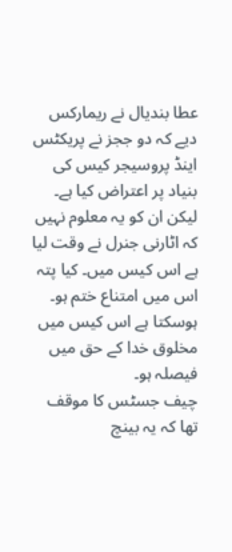عطا بندیال نے ریمارکس دیے کہ دو ججز نے پریکٹس اینڈ پروسیجر کیس کی بنیاد پر اعتراض کیا ہے۔ لیکن ان کو یہ معلوم نہیں کہ اٹارنی جنرل نے وقت لیا ہے اس کیس میں۔ کیا پتہ اس میں امتناع ختم ہو۔ ہوسکتا ہے اس کیس میں مخلوق خدا کے حق میں فیصلہ ہو۔
چیف جسٹس کا موقف تھا کہ یہ بینچ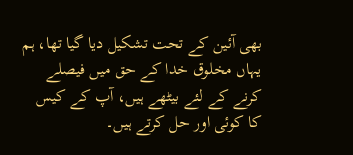بھی آئین کے تحت تشکیل دیا گیا تھا، ہم یہاں مخلوق خدا کے حق میں فیصلے کرنے کے لئے بیٹھے ہیں، آپ کے کیس کا کوئی اور حل کرتے ہیں۔